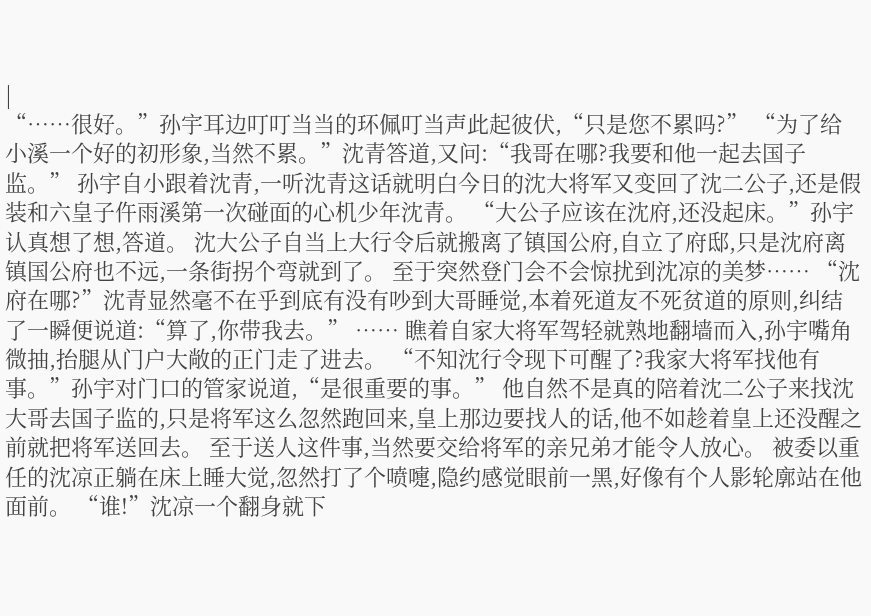|
“……很好。”孙宇耳边叮叮当当的环佩叮当声此起彼伏,“只是您不累吗?” “为了给小溪一个好的初形象,当然不累。”沈青答道,又问:“我哥在哪?我要和他一起去国子监。” 孙宇自小跟着沈青,一听沈青这话就明白今日的沈大将军又变回了沈二公子,还是假装和六皇子仵雨溪第一次碰面的心机少年沈青。 “大公子应该在沈府,还没起床。”孙宇认真想了想,答道。 沈大公子自当上大行令后就搬离了镇国公府,自立了府邸,只是沈府离镇国公府也不远,一条街拐个弯就到了。 至于突然登门会不会惊扰到沈凉的美梦…… “沈府在哪?”沈青显然毫不在乎到底有没有吵到大哥睡觉,本着死道友不死贫道的原则,纠结了一瞬便说道:“算了,你带我去。” …… 瞧着自家大将军驾轻就熟地翻墙而入,孙宇嘴角微抽,抬腿从门户大敞的正门走了进去。 “不知沈行令现下可醒了?我家大将军找他有事。”孙宇对门口的管家说道,“是很重要的事。” 他自然不是真的陪着沈二公子来找沈大哥去国子监的,只是将军这么忽然跑回来,皇上那边要找人的话,他不如趁着皇上还没醒之前就把将军送回去。 至于送人这件事,当然要交给将军的亲兄弟才能令人放心。 被委以重任的沈凉正躺在床上睡大觉,忽然打了个喷嚏,隐约感觉眼前一黑,好像有个人影轮廓站在他面前。 “谁!”沈凉一个翻身就下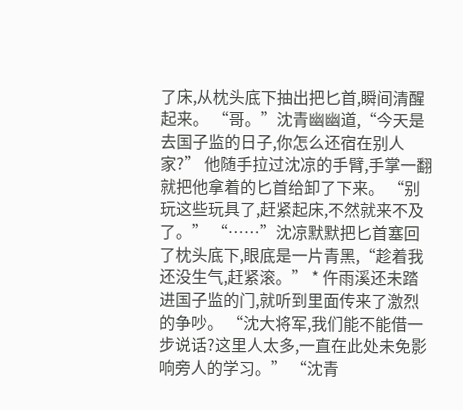了床,从枕头底下抽出把匕首,瞬间清醒起来。 “哥。”沈青幽幽道,“今天是去国子监的日子,你怎么还宿在别人家?” 他随手拉过沈凉的手臂,手掌一翻就把他拿着的匕首给卸了下来。 “别玩这些玩具了,赶紧起床,不然就来不及了。” “……”沈凉默默把匕首塞回了枕头底下,眼底是一片青黑,“趁着我还没生气,赶紧滚。” * 仵雨溪还未踏进国子监的门,就听到里面传来了激烈的争吵。 “沈大将军,我们能不能借一步说话?这里人太多,一直在此处未免影响旁人的学习。” “沈青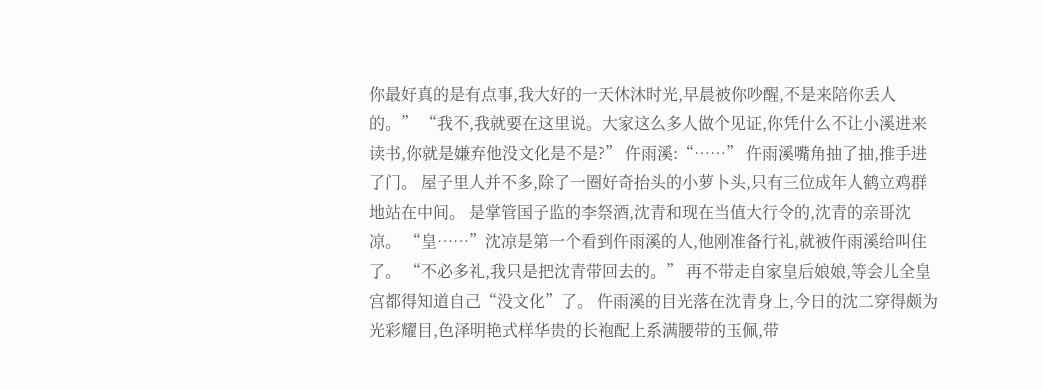你最好真的是有点事,我大好的一天休沐时光,早晨被你吵醒,不是来陪你丢人的。” “我不,我就要在这里说。大家这么多人做个见证,你凭什么不让小溪进来读书,你就是嫌弃他没文化是不是?” 仵雨溪:“……” 仵雨溪嘴角抽了抽,推手进了门。 屋子里人并不多,除了一圈好奇抬头的小萝卜头,只有三位成年人鹤立鸡群地站在中间。 是掌管国子监的李祭酒,沈青和现在当值大行令的,沈青的亲哥沈凉。 “皇……”沈凉是第一个看到仵雨溪的人,他刚准备行礼,就被仵雨溪给叫住了。 “不必多礼,我只是把沈青带回去的。” 再不带走自家皇后娘娘,等会儿全皇宫都得知道自己“没文化”了。 仵雨溪的目光落在沈青身上,今日的沈二穿得颇为光彩耀目,色泽明艳式样华贵的长袍配上系满腰带的玉佩,带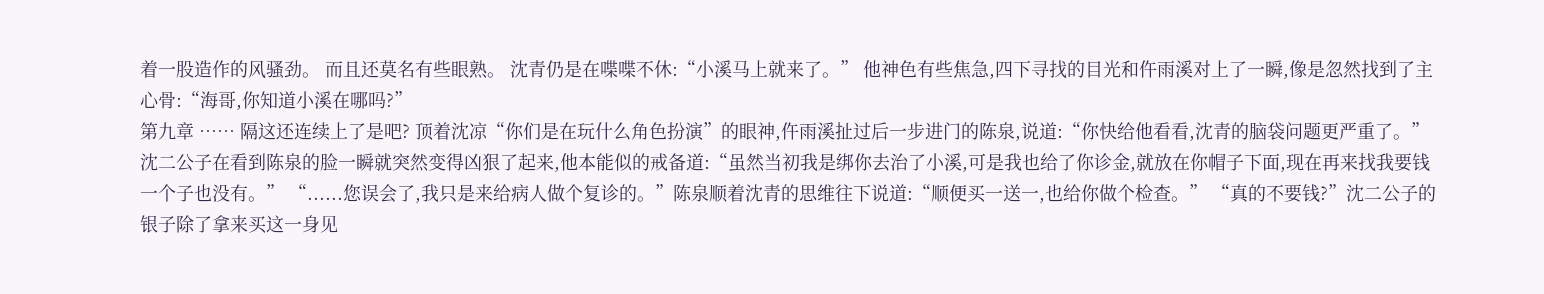着一股造作的风骚劲。 而且还莫名有些眼熟。 沈青仍是在喋喋不休:“小溪马上就来了。” 他神色有些焦急,四下寻找的目光和仵雨溪对上了一瞬,像是忽然找到了主心骨:“海哥,你知道小溪在哪吗?”
第九章 …… 隔这还连续上了是吧? 顶着沈凉“你们是在玩什么角色扮演”的眼神,仵雨溪扯过后一步进门的陈泉,说道:“你快给他看看,沈青的脑袋问题更严重了。” 沈二公子在看到陈泉的脸一瞬就突然变得凶狠了起来,他本能似的戒备道:“虽然当初我是绑你去治了小溪,可是我也给了你诊金,就放在你帽子下面,现在再来找我要钱一个子也没有。” “......您误会了,我只是来给病人做个复诊的。”陈泉顺着沈青的思维往下说道:“顺便买一送一,也给你做个检查。” “真的不要钱?”沈二公子的银子除了拿来买这一身见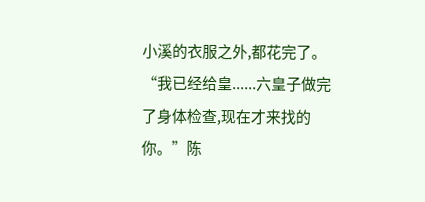小溪的衣服之外,都花完了。 “我已经给皇......六皇子做完了身体检查,现在才来找的你。”陈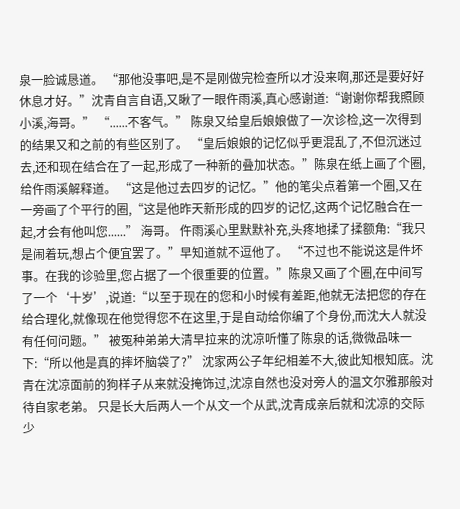泉一脸诚恳道。 “那他没事吧,是不是刚做完检查所以才没来啊,那还是要好好休息才好。”沈青自言自语,又瞅了一眼仵雨溪,真心感谢道:“谢谢你帮我照顾小溪,海哥。” “......不客气。” 陈泉又给皇后娘娘做了一次诊检,这一次得到的结果又和之前的有些区别了。 “皇后娘娘的记忆似乎更混乱了,不但沉迷过去,还和现在结合在了一起,形成了一种新的叠加状态。”陈泉在纸上画了个圈,给仵雨溪解释道。 “这是他过去四岁的记忆。”他的笔尖点着第一个圈,又在一旁画了个平行的圈,“这是他昨天新形成的四岁的记忆,这两个记忆融合在一起,才会有他叫您......” 海哥。 仵雨溪心里默默补充,头疼地揉了揉额角:“我只是闹着玩,想占个便宜罢了。”早知道就不逗他了。 “不过也不能说这是件坏事。在我的诊验里,您占据了一个很重要的位置。”陈泉又画了个圈,在中间写了一个‘十岁’,说道:“以至于现在的您和小时候有差距,他就无法把您的存在给合理化,就像现在他觉得您不在这里,于是自动给你编了个身份,而沈大人就没有任何问题。” 被冤种弟弟大清早拉来的沈凉听懂了陈泉的话,微微品味一下:“所以他是真的摔坏脑袋了?” 沈家两公子年纪相差不大,彼此知根知底。沈青在沈凉面前的狗样子从来就没掩饰过,沈凉自然也没对旁人的温文尔雅那般对待自家老弟。 只是长大后两人一个从文一个从武,沈青成亲后就和沈凉的交际少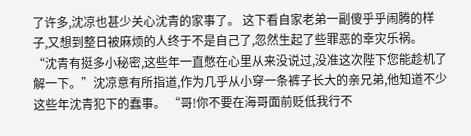了许多,沈凉也甚少关心沈青的家事了。 这下看自家老弟一副傻乎乎闹腾的样子,又想到整日被麻烦的人终于不是自己了,忽然生起了些罪恶的幸灾乐祸。 “沈青有挺多小秘密,这些年一直憋在心里从来没说过,没准这次陛下您能趁机了解一下。”沈凉意有所指道,作为几乎从小穿一条裤子长大的亲兄弟,他知道不少这些年沈青犯下的蠢事。 “哥!你不要在海哥面前贬低我行不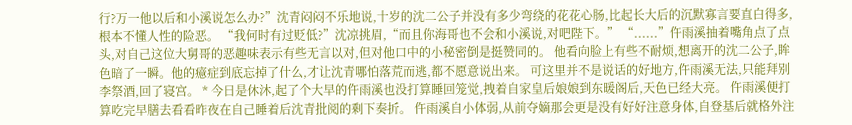行?万一他以后和小溪说怎么办?”沈青闷闷不乐地说,十岁的沈二公子并没有多少弯绕的花花心肠,比起长大后的沉默寡言要直白得多,根本不懂人性的险恶。 “我何时有过贬低?”沈凉挑眉,“而且你海哥也不会和小溪说,对吧陛下。” “......”仵雨溪抽着嘴角点了点头,对自己这位大舅哥的恶趣味表示有些无言以对,但对他口中的小秘密倒是挺赞同的。 他看向脸上有些不耐烦,想离开的沈二公子,眸色暗了一瞬。他的癔症到底忘掉了什么,才让沈青哪怕落荒而逃,都不愿意说出来。 可这里并不是说话的好地方,仵雨溪无法,只能拜别李祭酒,回了寝宫。 * 今日是休沐,起了个大早的仵雨溪也没打算睡回笼觉,拽着自家皇后娘娘到东暖阁后,天色已经大亮。 仵雨溪便打算吃完早膳去看看昨夜在自己睡着后沈青批阅的剩下奏折。 仵雨溪自小体弱,从前夺嫡那会更是没有好好注意身体,自登基后就格外注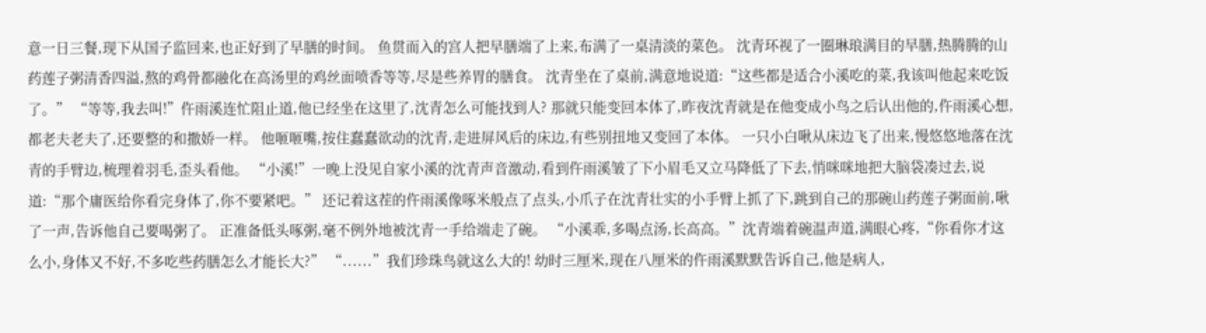意一日三餐,现下从国子监回来,也正好到了早膳的时间。 鱼贯而入的宫人把早膳端了上来,布满了一桌清淡的菜色。 沈青环视了一圈琳琅满目的早膳,热腾腾的山药莲子粥清香四溢,熬的鸡骨都融化在高汤里的鸡丝面喷香等等,尽是些养胃的膳食。 沈青坐在了桌前,满意地说道:“这些都是适合小溪吃的菜,我该叫他起来吃饭了。” “等等,我去叫!”仵雨溪连忙阻止道,他已经坐在这里了,沈青怎么可能找到人? 那就只能变回本体了,昨夜沈青就是在他变成小鸟之后认出他的,仵雨溪心想,都老夫老夫了,还要整的和撒娇一样。 他咂咂嘴,按住蠢蠢欲动的沈青,走进屏风后的床边,有些别扭地又变回了本体。 一只小白啾从床边飞了出来,慢悠悠地落在沈青的手臂边,梳理着羽毛,歪头看他。 “小溪!”一晚上没见自家小溪的沈青声音激动,看到仵雨溪皱了下小眉毛又立马降低了下去,悄咪咪地把大脑袋凑过去,说道:“那个庸医给你看完身体了,你不要紧吧。” 还记着这茬的仵雨溪像啄米般点了点头,小爪子在沈青壮实的小手臂上抓了下,跳到自己的那碗山药莲子粥面前,啾了一声,告诉他自己要喝粥了。 正准备低头啄粥,毫不例外地被沈青一手给端走了碗。 “小溪乖,多喝点汤,长高高。”沈青端着碗温声道,满眼心疼,“你看你才这么小,身体又不好,不多吃些药膳怎么才能长大?” “......”我们珍珠鸟就这么大的! 幼时三厘米,现在八厘米的仵雨溪默默告诉自己,他是病人,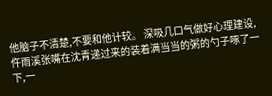他脑子不清楚,不要和他计较。 深吸几口气做好心理建设,仵雨溪张嘴在沈青递过来的装着满当当的粥的勺子啄了一下,一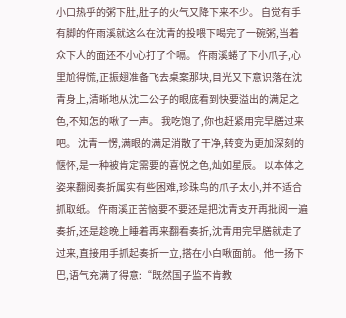小口热乎的粥下肚,肚子的火气又降下来不少。 自觉有手有脚的仵雨溪就这么在沈青的投喂下喝完了一碗粥,当着众下人的面还不小心打了个嗝。 仵雨溪蜷了下小爪子,心里尬得慌,正振翅准备飞去桌案那块,目光又下意识落在沈青身上,清晰地从沈二公子的眼底看到快要溢出的满足之色,不知怎的啾了一声。 我吃饱了,你也赶紧用完早膳过来吧。 沈青一愣,满眼的满足消散了干净,转变为更加深刻的惬怀,是一种被肯定需要的喜悦之色,灿如星辰。 以本体之姿来翻阅奏折属实有些困难,珍珠鸟的爪子太小,并不适合抓取纸。 仵雨溪正苦恼要不要还是把沈青支开再批阅一遍奏折,还是趁晚上睡着再来翻看奏折,沈青用完早膳就走了过来,直接用手抓起奏折一立,搭在小白啾面前。 他一扬下巴,语气充满了得意:“既然国子监不肯教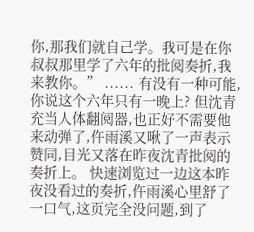你,那我们就自己学。我可是在你叔叔那里学了六年的批阅奏折,我来教你。” ...... 有没有一种可能,你说这个六年只有一晚上? 但沈青充当人体翻阅器,也正好不需要他来动弹了,仵雨溪又啾了一声表示赞同,目光又落在昨夜沈青批阅的奏折上。 快速浏览过一边这本昨夜没看过的奏折,仵雨溪心里舒了一口气,这页完全没问题,到了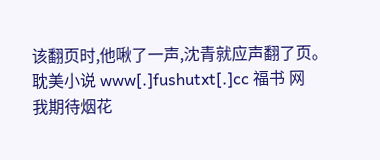该翻页时,他啾了一声,沈青就应声翻了页。
耽美小说 www[.]fushutxt[.]cc 福书 网
我期待烟花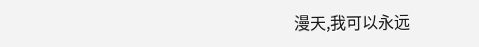漫天,我可以永远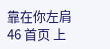靠在你左肩
46 首页 上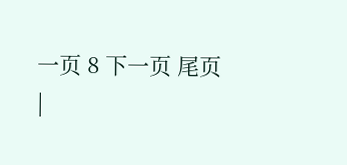一页 8 下一页 尾页
|